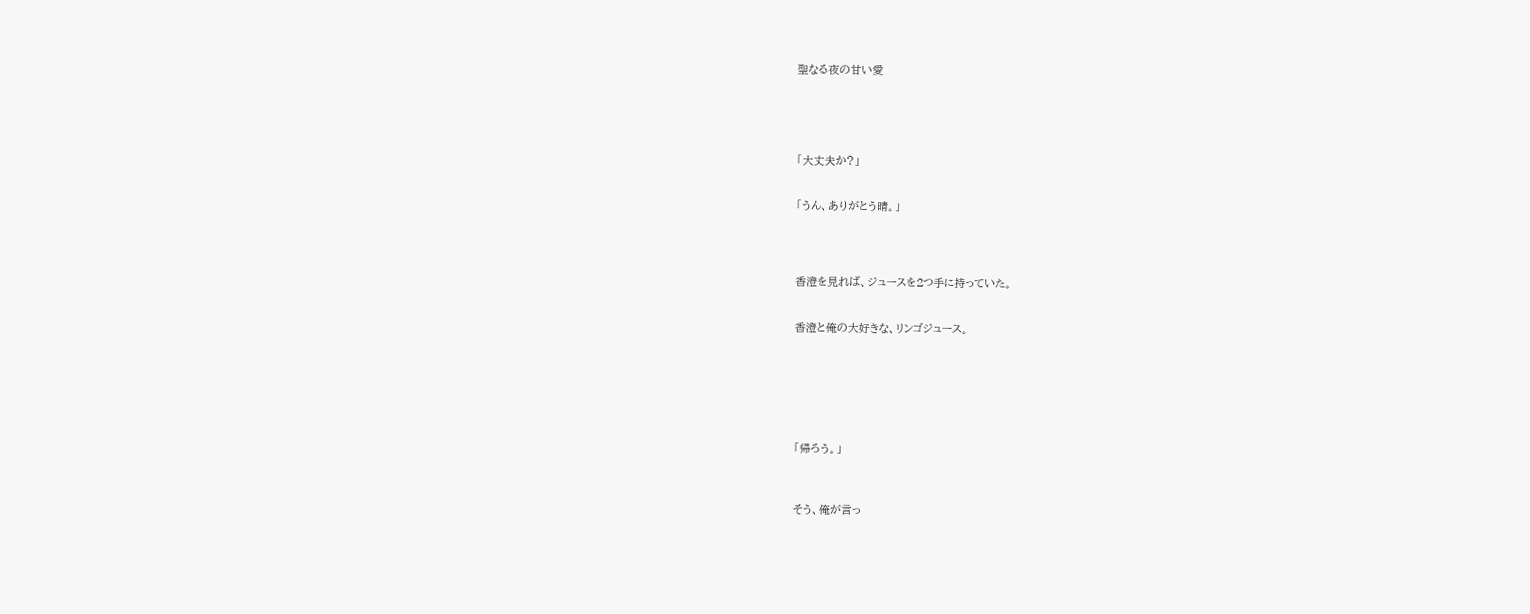聖なる夜の甘い愛





「大丈夫か?」


「うん、ありがとう晴。」




香澄を見れば、ジュースを2つ手に持っていた。


香澄と俺の大好きな、リンゴジュース。







「帰ろう。」



そう、俺が言っ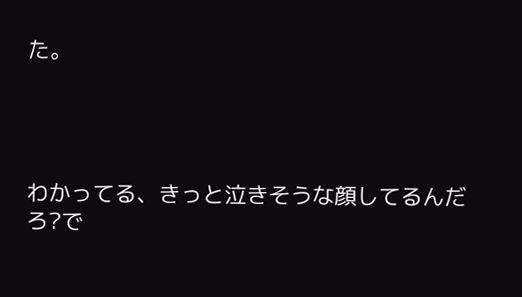た。




わかってる、きっと泣きそうな顔してるんだろ?で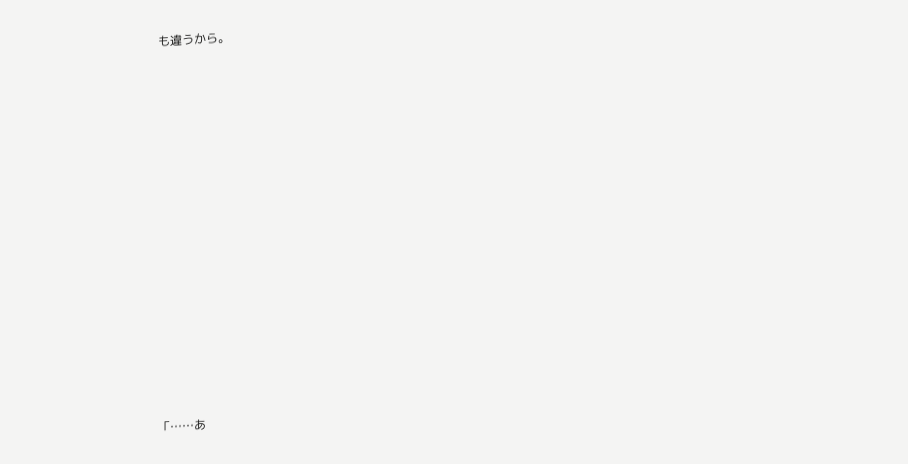も違うから。






















「……あ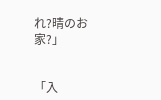れ?晴のお家?」


「入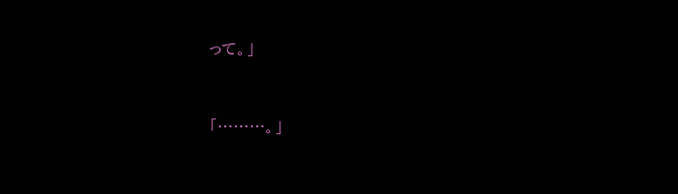って。」


「………。」